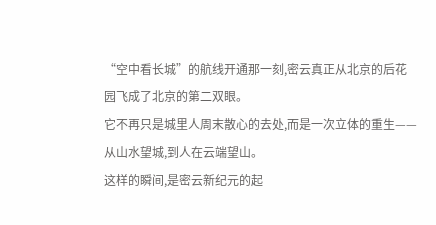“空中看长城”的航线开通那一刻,密云真正从北京的后花园飞成了北京的第二双眼。
它不再只是城里人周末散心的去处,而是一次立体的重生——从山水望城,到人在云端望山。
这样的瞬间,是密云新纪元的起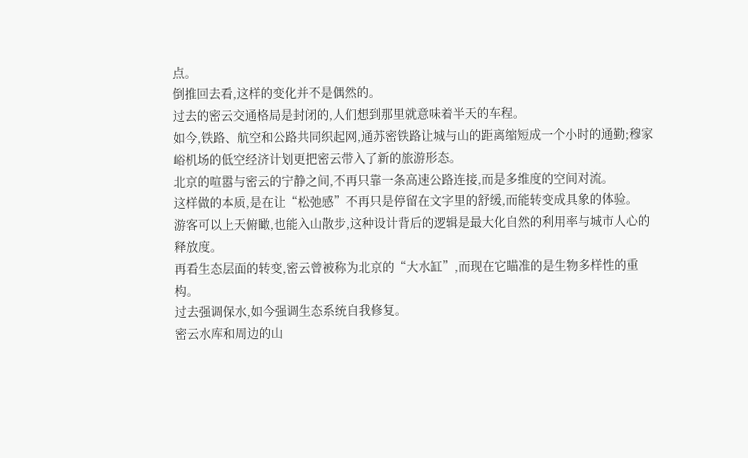点。
倒推回去看,这样的变化并不是偶然的。
过去的密云交通格局是封闭的,人们想到那里就意味着半天的车程。
如今,铁路、航空和公路共同织起网,通苏密铁路让城与山的距离缩短成一个小时的通勤;穆家峪机场的低空经济计划更把密云带入了新的旅游形态。
北京的喧嚣与密云的宁静之间,不再只靠一条高速公路连接,而是多维度的空间对流。
这样做的本质,是在让“松弛感”不再只是停留在文字里的舒缓,而能转变成具象的体验。
游客可以上天俯瞰,也能入山散步,这种设计背后的逻辑是最大化自然的利用率与城市人心的释放度。
再看生态层面的转变,密云曾被称为北京的“大水缸”,而现在它瞄准的是生物多样性的重构。
过去强调保水,如今强调生态系统自我修复。
密云水库和周边的山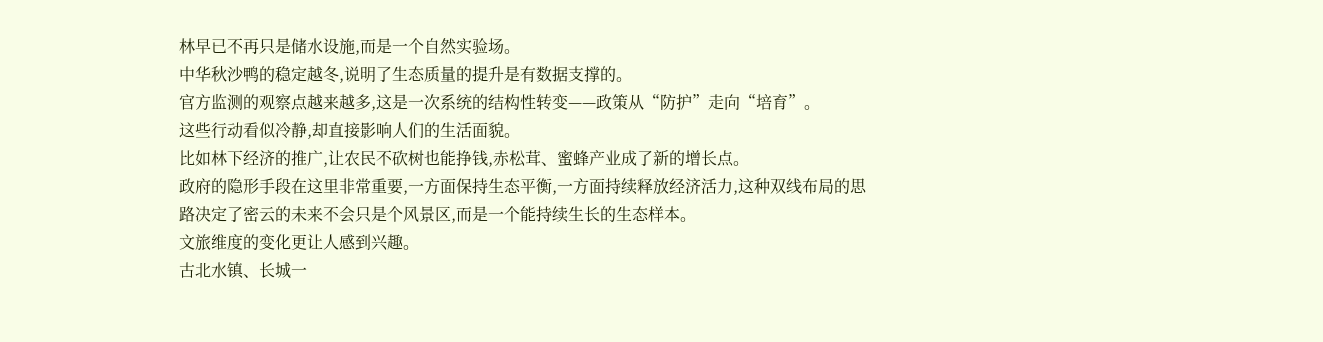林早已不再只是储水设施,而是一个自然实验场。
中华秋沙鸭的稳定越冬,说明了生态质量的提升是有数据支撑的。
官方监测的观察点越来越多,这是一次系统的结构性转变——政策从“防护”走向“培育”。
这些行动看似冷静,却直接影响人们的生活面貌。
比如林下经济的推广,让农民不砍树也能挣钱,赤松茸、蜜蜂产业成了新的增长点。
政府的隐形手段在这里非常重要,一方面保持生态平衡,一方面持续释放经济活力,这种双线布局的思路决定了密云的未来不会只是个风景区,而是一个能持续生长的生态样本。
文旅维度的变化更让人感到兴趣。
古北水镇、长城一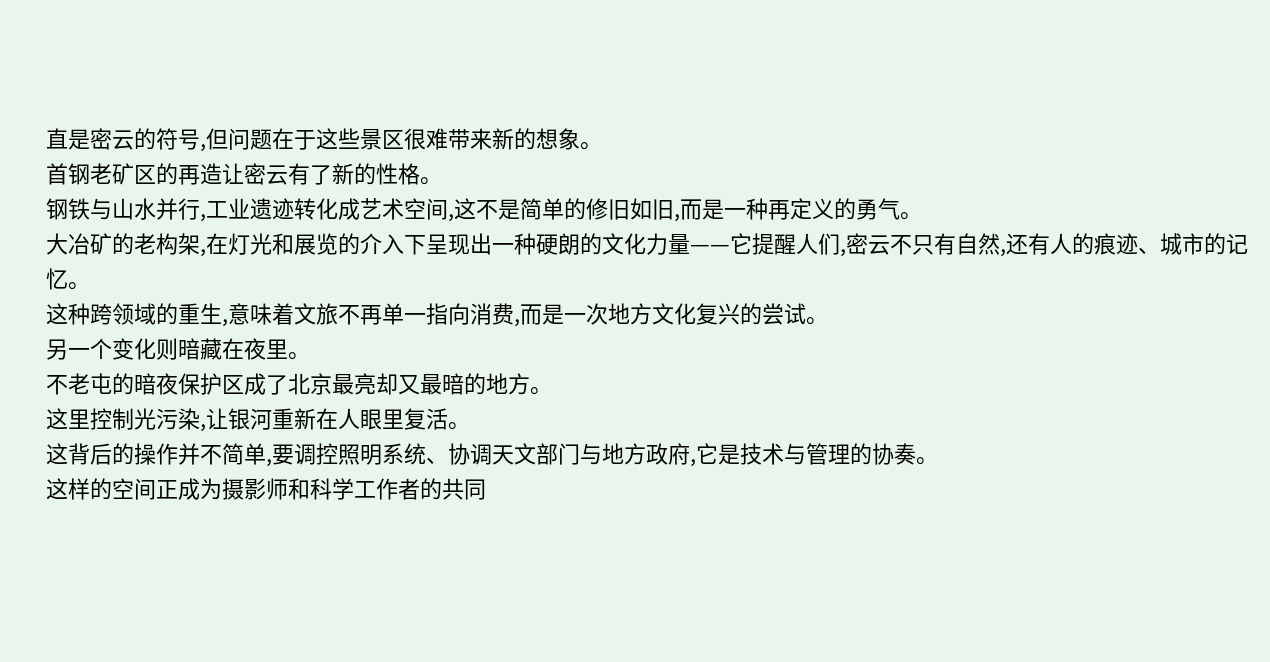直是密云的符号,但问题在于这些景区很难带来新的想象。
首钢老矿区的再造让密云有了新的性格。
钢铁与山水并行,工业遗迹转化成艺术空间,这不是简单的修旧如旧,而是一种再定义的勇气。
大冶矿的老构架,在灯光和展览的介入下呈现出一种硬朗的文化力量——它提醒人们,密云不只有自然,还有人的痕迹、城市的记忆。
这种跨领域的重生,意味着文旅不再单一指向消费,而是一次地方文化复兴的尝试。
另一个变化则暗藏在夜里。
不老屯的暗夜保护区成了北京最亮却又最暗的地方。
这里控制光污染,让银河重新在人眼里复活。
这背后的操作并不简单,要调控照明系统、协调天文部门与地方政府,它是技术与管理的协奏。
这样的空间正成为摄影师和科学工作者的共同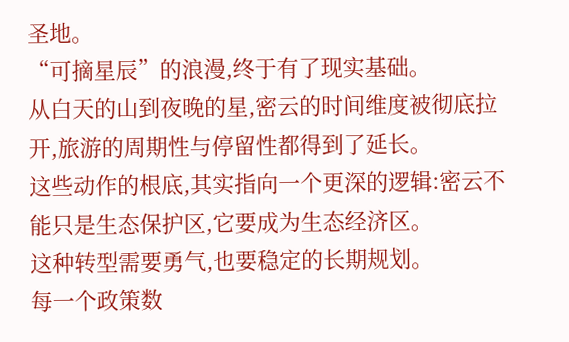圣地。
“可摘星辰”的浪漫,终于有了现实基础。
从白天的山到夜晚的星,密云的时间维度被彻底拉开,旅游的周期性与停留性都得到了延长。
这些动作的根底,其实指向一个更深的逻辑:密云不能只是生态保护区,它要成为生态经济区。
这种转型需要勇气,也要稳定的长期规划。
每一个政策数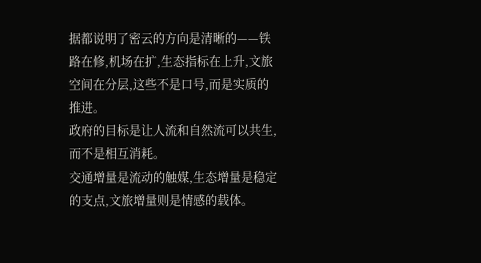据都说明了密云的方向是清晰的——铁路在修,机场在扩,生态指标在上升,文旅空间在分层,这些不是口号,而是实质的推进。
政府的目标是让人流和自然流可以共生,而不是相互消耗。
交通增量是流动的触媒,生态增量是稳定的支点,文旅增量则是情感的载体。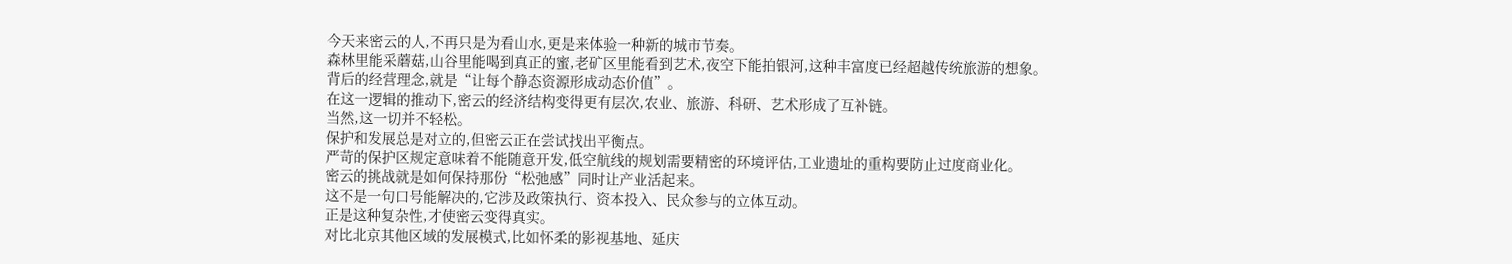今天来密云的人,不再只是为看山水,更是来体验一种新的城市节奏。
森林里能采蘑菇,山谷里能喝到真正的蜜,老矿区里能看到艺术,夜空下能拍银河,这种丰富度已经超越传统旅游的想象。
背后的经营理念,就是“让每个静态资源形成动态价值”。
在这一逻辑的推动下,密云的经济结构变得更有层次,农业、旅游、科研、艺术形成了互补链。
当然,这一切并不轻松。
保护和发展总是对立的,但密云正在尝试找出平衡点。
严苛的保护区规定意味着不能随意开发,低空航线的规划需要精密的环境评估,工业遗址的重构要防止过度商业化。
密云的挑战就是如何保持那份“松弛感”同时让产业活起来。
这不是一句口号能解决的,它涉及政策执行、资本投入、民众参与的立体互动。
正是这种复杂性,才使密云变得真实。
对比北京其他区域的发展模式,比如怀柔的影视基地、延庆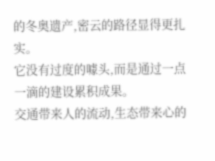的冬奥遗产,密云的路径显得更扎实。
它没有过度的噱头,而是通过一点一滴的建设累积成果。
交通带来人的流动,生态带来心的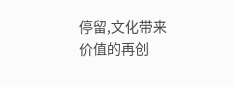停留,文化带来价值的再创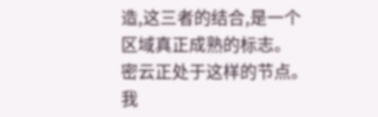造,这三者的结合,是一个区域真正成熟的标志。
密云正处于这样的节点。
我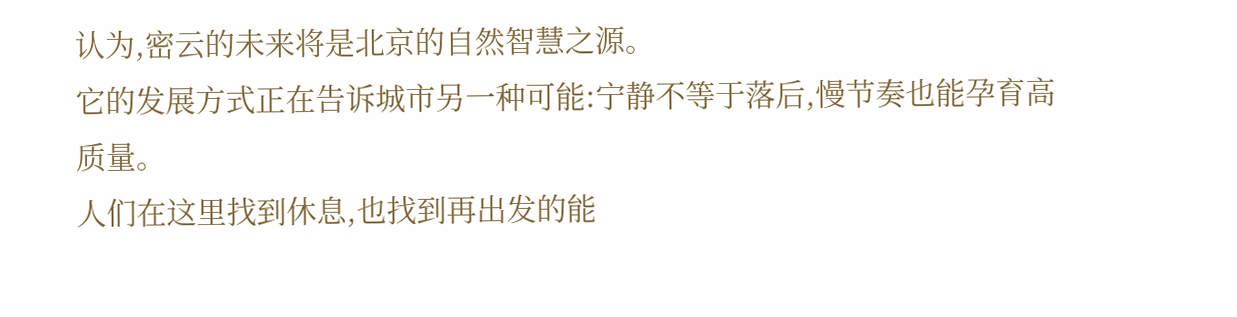认为,密云的未来将是北京的自然智慧之源。
它的发展方式正在告诉城市另一种可能:宁静不等于落后,慢节奏也能孕育高质量。
人们在这里找到休息,也找到再出发的能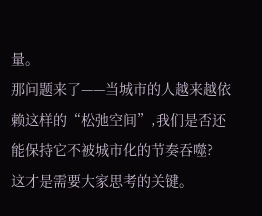量。
那问题来了——当城市的人越来越依赖这样的“松弛空间”,我们是否还能保持它不被城市化的节奏吞噬?
这才是需要大家思考的关键。